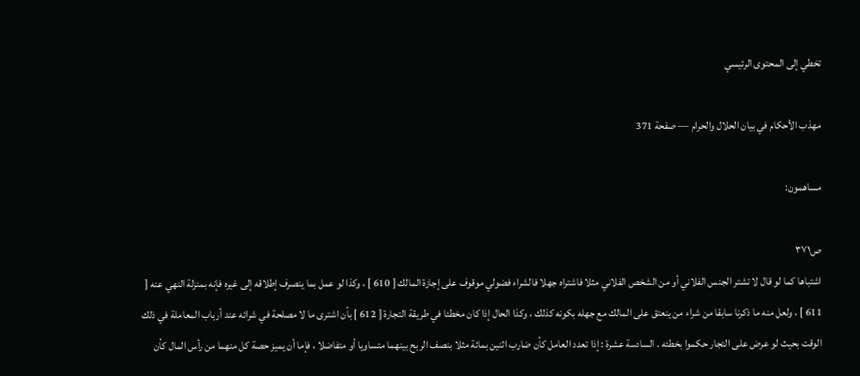تخطي إلى المحتوى الرئيسي

مهذب الأحكام في بيان الحلال والحرام — صفحة 371

مساهمون:

ص٣٧١
اشتباها كما لو قال لا تشتر الجنس الفلاني أو من الشخص الفلاني مثلا فاشتراه جهلا فالشراء فضولي موقوف على إجازة المالك [ 610 ] ، وكذا لو عمل بما ينصرف إطلاقه إلى غيره فإنه بمنزلة النهي عنه [ 611 ] ، ولعل منه ما ذكرنا سابقا من شراء من ينعتق على المالك مع جهله بكونه كذلك ، وكذا الحال إذا كان مخطئا في طريقة التجارة [ 612 ] بأن اشترى ما لا مصلحة في شرائه عند أرباب المعاملة في ذلك الوقت بحيث لو عرض على التجار حكموا بخطئه . السادسة عشرة : إذا تعدد العامل كأن ضارب اثنين بمائة مثلا بنصف الربح بينهما متساويا أو متفاضلا ، فإما أن يميز حصة كل منهما من رأس المال كأن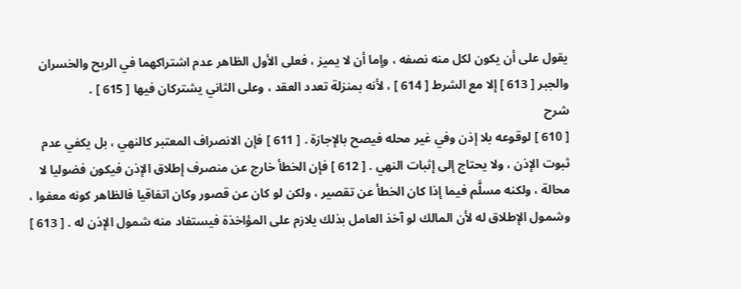يقول على أن يكون لكل منه نصفه ، وإما أن لا يميز ، فعلى الأول الظاهر عدم اشتراكهما في الربح والخسران والجبر [ 613 ] إلا مع الشرط [ 614 ] ، لأنه بمنزلة تعدد العقد ، وعلى الثاني يشتركان فيها [ 615 ] .
شرح
[ 610 ] لوقوعه بلا إذن وفي غير محله فيصح بالإجازة . [ 611 ] فإن الانصراف المعتبر كالنهي ، بل يكفي عدم ثبوت الإذن ، ولا يحتاج إلى إثبات النهي . [ 612 ] فإن الخطأ خارج عن منصرف إطلاق الإذن فيكون فضوليا لا محالة ، ولكنه مسلَّم فيما إذا كان الخطأ عن تقصير ، ولكن لو كان عن قصور وكان اتفاقيا فالظاهر كونه معفوا ، وشمول الإطلاق له لأن المالك لو آخذ العامل بذلك يلازم على المؤاخذة فيستفاد منه شمول الإذن له . [ 613 ]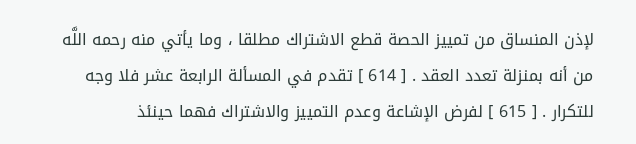لإذن المنساق من تمييز الحصة قطع الاشتراك مطلقا ، وما يأتي منه رحمه اللَّه من أنه بمنزلة تعدد العقد . [ 614 ] تقدم في المسألة الرابعة عشر فلا وجه للتكرار . [ 615 ] لفرض الإشاعة وعدم التمييز والاشتراك فهما حينئذ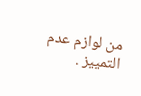من لوازم عدم التمييز .